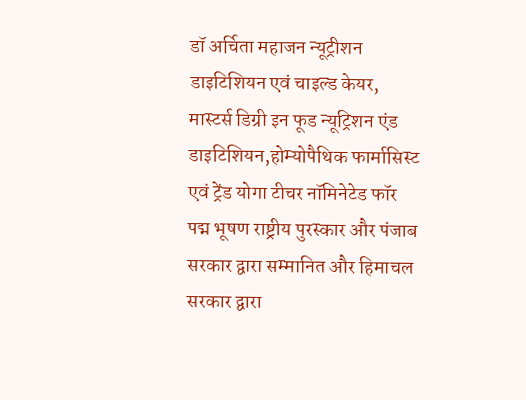डॉ अर्चिता महाजन न्यूट्रीशन डाइटिशियन एवं चाइल्ड केयर, मास्टर्स डिग्री इन फूड न्यूट्रिशन एंड डाइटिशियन,होम्योपैथिक फार्मासिस्ट एवं ट्रेंड योगा टीचर नॉमिनेटेड फॉर पद्म भूषण राष्ट्रीय पुरस्कार और पंजाब सरकार द्वारा सम्मानित और हिमाचल सरकार द्वारा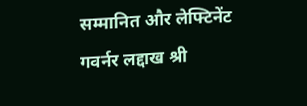सम्मानित और लेफ्टिनेंट गवर्नर लद्दाख श्री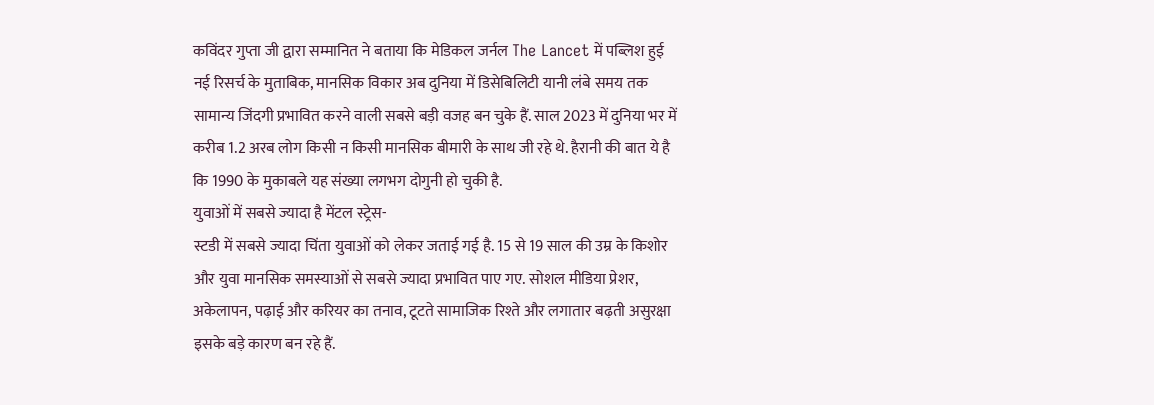कविंदर गुप्ता जी द्वारा सम्मानित ने बताया कि मेडिकल जर्नल The Lancet में पब्लिश हुई नई रिसर्च के मुताबिक, मानसिक विकार अब दुनिया में डिसेबिलिटी यानी लंबे समय तक सामान्य जिंदगी प्रभावित करने वाली सबसे बड़ी वजह बन चुके हैं. साल 2023 में दुनिया भर में करीब 1.2 अरब लोग किसी न किसी मानसिक बीमारी के साथ जी रहे थे. हैरानी की बात ये है कि 1990 के मुकाबले यह संख्या लगभग दोगुनी हो चुकी है.
युवाओं में सबसे ज्यादा है मेंटल स्ट्रेस-
स्टडी में सबसे ज्यादा चिंता युवाओं को लेकर जताई गई है. 15 से 19 साल की उम्र के किशोर और युवा मानसिक समस्याओं से सबसे ज्यादा प्रभावित पाए गए. सोशल मीडिया प्रेशर, अकेलापन, पढ़ाई और करियर का तनाव, टूटते सामाजिक रिश्ते और लगातार बढ़ती असुरक्षा इसके बड़े कारण बन रहे हैं.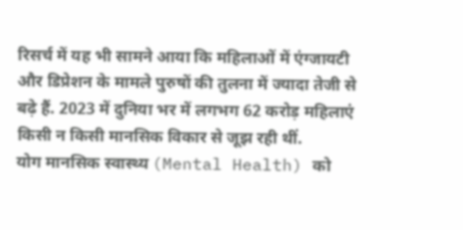रिसर्च में यह भी सामने आया कि महिलाओं में एंग्जायटी और डिप्रेशन के मामले पुरुषों की तुलना में ज्यादा तेजी से बढ़े हैं. 2023 में दुनिया भर में लगभग 62 करोड़ महिलाएं किसी न किसी मानसिक विकार से जूझ रही थीं.
योग मानसिक स्वास्थ्य (Mental Health) को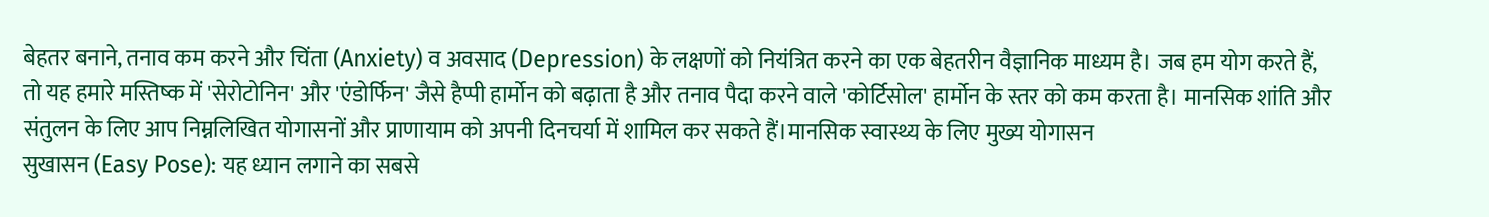बेहतर बनाने, तनाव कम करने और चिंता (Anxiety) व अवसाद (Depression) के लक्षणों को नियंत्रित करने का एक बेहतरीन वैज्ञानिक माध्यम है। जब हम योग करते हैं, तो यह हमारे मस्तिष्क में 'सेरोटोनिन' और 'एंडोर्फिन' जैसे हैप्पी हार्मोन को बढ़ाता है और तनाव पैदा करने वाले 'कोर्टिसोल' हार्मोन के स्तर को कम करता है। मानसिक शांति और संतुलन के लिए आप निम्नलिखित योगासनों और प्राणायाम को अपनी दिनचर्या में शामिल कर सकते हैं।मानसिक स्वास्थ्य के लिए मुख्य योगासन
सुखासन (Easy Pose): यह ध्यान लगाने का सबसे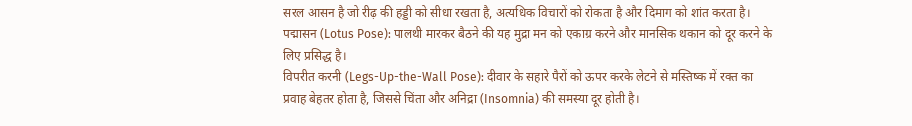सरल आसन है जो रीढ़ की हड्डी को सीधा रखता है, अत्यधिक विचारों को रोकता है और दिमाग को शांत करता है।
पद्मासन (Lotus Pose): पालथी मारकर बैठने की यह मुद्रा मन को एकाग्र करने और मानसिक थकान को दूर करने के लिए प्रसिद्ध है।
विपरीत करनी (Legs-Up-the-Wall Pose): दीवार के सहारे पैरों को ऊपर करके लेटने से मस्तिष्क में रक्त का प्रवाह बेहतर होता है, जिससे चिंता और अनिद्रा (Insomnia) की समस्या दूर होती है।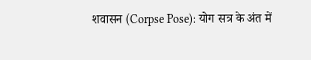शवासन (Corpse Pose): योग सत्र के अंत में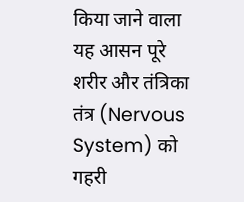किया जाने वाला यह आसन पूरे शरीर और तंत्रिका तंत्र (Nervous System) को गहरी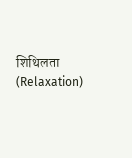शिथिलता (Relaxation)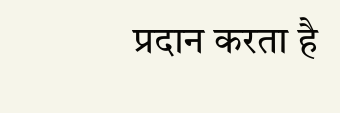प्रदान करता है